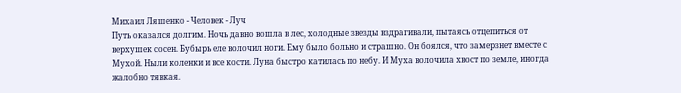Михаил Ляшенко - Человек - Луч
Путь оказался долгим. Ночь давно вошла в лес, холодные звезды вздрагивали, пытаясь отцепиться от верхушек сосен. Бубырь еле волочил ноги. Ему было больно и страшно. Он боялся, что замерзнет вместе с Мухой. Ныли коленки и все кости. Луна быстро катилась по небу. И Муха волочила хвост по земле, иногда жалобно тявкая.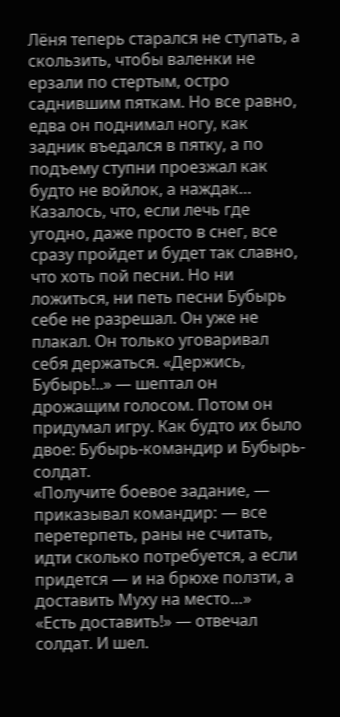Лёня теперь старался не ступать, а скользить, чтобы валенки не ерзали по стертым, остро саднившим пяткам. Но все равно, едва он поднимал ногу, как задник въедался в пятку, а по подъему ступни проезжал как будто не войлок, а наждак… Казалось, что, если лечь где угодно, даже просто в снег, все сразу пройдет и будет так славно, что хоть пой песни. Но ни ложиться, ни петь песни Бубырь себе не разрешал. Он уже не плакал. Он только уговаривал себя держаться. «Держись, Бубырь!..» — шептал он дрожащим голосом. Потом он придумал игру. Как будто их было двое: Бубырь-командир и Бубырь-солдат.
«Получите боевое задание, — приказывал командир: — все перетерпеть, раны не считать, идти сколько потребуется, а если придется — и на брюхе ползти, а доставить Муху на место…»
«Есть доставить!» — отвечал солдат. И шел.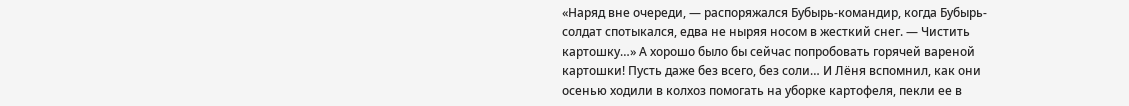«Наряд вне очереди, — распоряжался Бубырь-командир, когда Бубырь-солдат спотыкался, едва не ныряя носом в жесткий снег. — Чистить картошку…» А хорошо было бы сейчас попробовать горячей вареной картошки! Пусть даже без всего, без соли… И Лёня вспомнил, как они осенью ходили в колхоз помогать на уборке картофеля, пекли ее в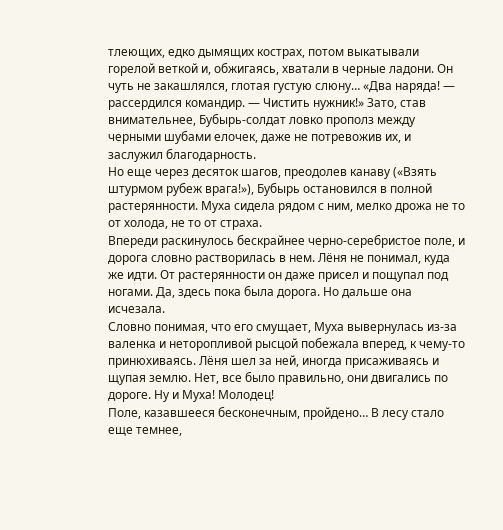тлеющих, едко дымящих кострах, потом выкатывали горелой веткой и, обжигаясь, хватали в черные ладони. Он чуть не закашлялся, глотая густую слюну… «Два наряда! — рассердился командир. — Чистить нужник!» Зато, став внимательнее, Бубырь-солдат ловко прополз между черными шубами елочек, даже не потревожив их, и заслужил благодарность.
Но еще через десяток шагов, преодолев канаву («Взять штурмом рубеж врага!»), Бубырь остановился в полной растерянности. Муха сидела рядом с ним, мелко дрожа не то от холода, не то от страха.
Впереди раскинулось бескрайнее черно-серебристое поле, и дорога словно растворилась в нем. Лёня не понимал, куда же идти. От растерянности он даже присел и пощупал под ногами. Да, здесь пока была дорога. Но дальше она исчезала.
Словно понимая, что его смущает, Муха вывернулась из-за валенка и неторопливой рысцой побежала вперед, к чему-то принюхиваясь. Лёня шел за ней, иногда присаживаясь и щупая землю. Нет, все было правильно, они двигались по дороге. Ну и Муха! Молодец!
Поле, казавшееся бесконечным, пройдено… В лесу стало еще темнее,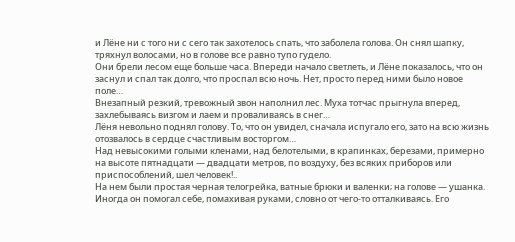и Лёне ни с того ни с сего так захотелось спать, что заболела голова. Он снял шапку, тряхнул волосами, но в голове все равно тупо гудело.
Они брели лесом еще больше часа. Впереди начало светлеть, и Лёне показалось, что он заснул и спал так долго, что проспал всю ночь. Нет, просто перед ними было новое поле…
Внезапный резкий, тревожный звон наполнил лес. Муха тотчас прыгнула вперед, захлебываясь визгом и лаем и проваливаясь в снег…
Лёня невольно поднял голову. То, что он увидел, сначала испугало его, зато на всю жизнь отозвалось в сердце счастливым восторгом…
Над невысокими голыми кленами, над белотелыми, в крапинках, березами, примерно на высоте пятнадцати — двадцати метров, по воздуху, без всяких приборов или приспособлений, шел человек!..
На нем были простая черная телогрейка, ватные брюки и валенки; на голове — ушанка. Иногда он помогал себе, помахивая руками, словно от чего-то отталкиваясь. Его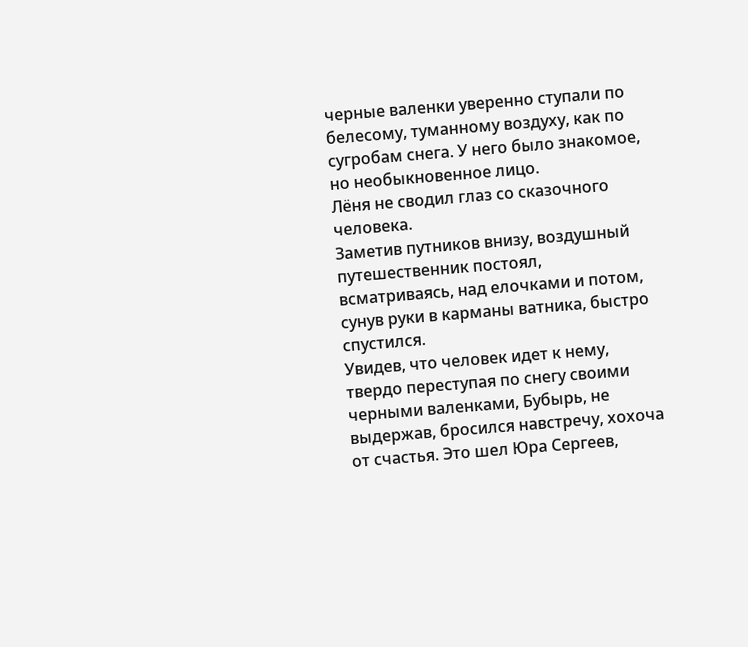черные валенки уверенно ступали по белесому, туманному воздуху, как по сугробам снега. У него было знакомое, но необыкновенное лицо.
Лёня не сводил глаз со сказочного человека.
Заметив путников внизу, воздушный путешественник постоял, всматриваясь, над елочками и потом, сунув руки в карманы ватника, быстро спустился.
Увидев, что человек идет к нему, твердо переступая по снегу своими черными валенками, Бубырь, не выдержав, бросился навстречу, хохоча от счастья. Это шел Юра Сергеев,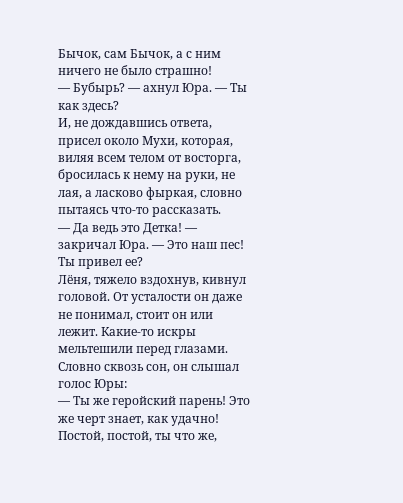Бычок, сам Бычок, а с ним ничего не было страшно!
— Бубырь? — ахнул Юра. — Ты как здесь?
И, не дождавшись ответа, присел около Мухи, которая, виляя всем телом от восторга, бросилась к нему на руки, не лая, а ласково фыркая, словно пытаясь что-то рассказать.
— Да ведь это Детка! — закричал Юра. — Это наш пес! Ты привел ее?
Лёня, тяжело вздохнув, кивнул головой. От усталости он даже не понимал, стоит он или лежит. Какие-то искры мельтешили перед глазами. Словно сквозь сон, он слышал голос Юры:
— Ты же геройский парень! Это же черт знает, как удачно! Постой, постой, ты что же,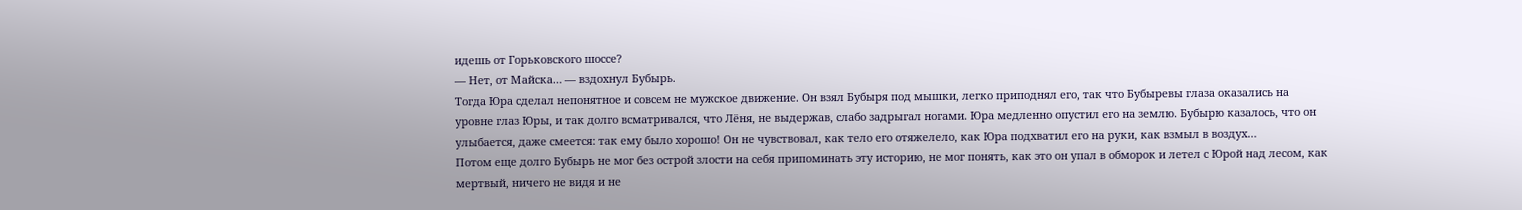идешь от Горьковского шоссе?
— Нет, от Майска… — вздохнул Бубырь.
Тогда Юра сделал непонятное и совсем не мужское движение. Он взял Бубыря под мышки, легко приподнял его, так что Бубыревы глаза оказались на уровне глаз Юры, и так долго всматривался, что Лёня, не выдержав, слабо задрыгал ногами. Юра медленно опустил его на землю. Бубырю казалось, что он улыбается, даже смеется: так ему было хорошо! Он не чувствовал, как тело его отяжелело, как Юра подхватил его на руки, как взмыл в воздух…
Потом еще долго Бубырь не мог без острой злости на себя припоминать эту историю, не мог понять, как это он упал в обморок и летел с Юрой над лесом, как мертвый, ничего не видя и не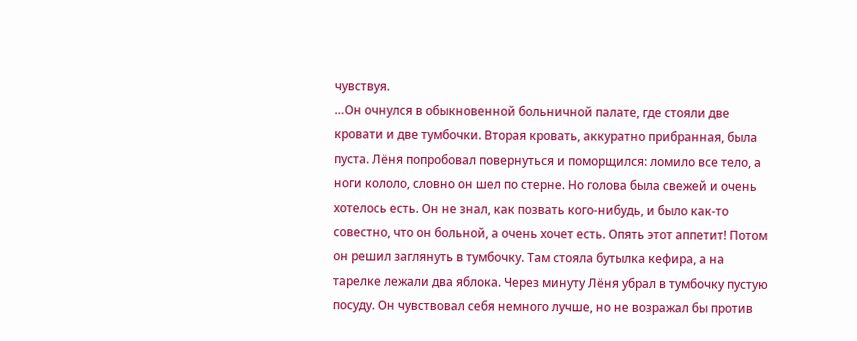чувствуя.
…Он очнулся в обыкновенной больничной палате, где стояли две кровати и две тумбочки. Вторая кровать, аккуратно прибранная, была пуста. Лёня попробовал повернуться и поморщился: ломило все тело, а ноги кололо, словно он шел по стерне. Но голова была свежей и очень хотелось есть. Он не знал, как позвать кого-нибудь, и было как-то совестно, что он больной, а очень хочет есть. Опять этот аппетит! Потом он решил заглянуть в тумбочку. Там стояла бутылка кефира, а на тарелке лежали два яблока. Через минуту Лёня убрал в тумбочку пустую посуду. Он чувствовал себя немного лучше, но не возражал бы против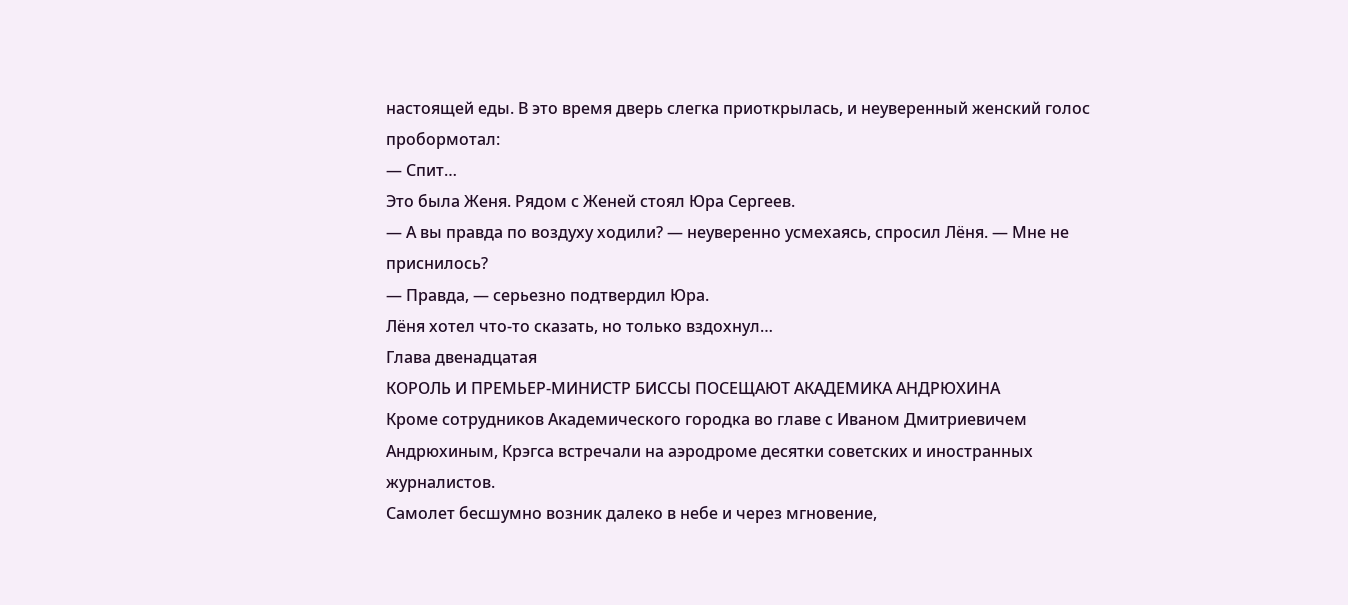настоящей еды. В это время дверь слегка приоткрылась, и неуверенный женский голос пробормотал:
— Спит…
Это была Женя. Рядом с Женей стоял Юра Сергеев.
— А вы правда по воздуху ходили? — неуверенно усмехаясь, спросил Лёня. — Мне не приснилось?
— Правда, — серьезно подтвердил Юра.
Лёня хотел что-то сказать, но только вздохнул…
Глава двенадцатая
КОРОЛЬ И ПРЕМЬЕР-МИНИСТР БИССЫ ПОСЕЩАЮТ АКАДЕМИКА АНДРЮХИНА
Кроме сотрудников Академического городка во главе с Иваном Дмитриевичем Андрюхиным, Крэгса встречали на аэродроме десятки советских и иностранных журналистов.
Самолет бесшумно возник далеко в небе и через мгновение,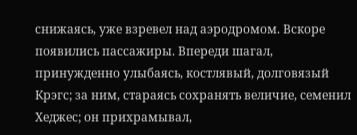снижаясь, уже взревел над аэродромом. Вскоре появились пассажиры. Впереди шагал, принужденно улыбаясь, костлявый, долговязый Крэгс; за ним, стараясь сохранять величие, семенил Хеджес; он прихрамывал,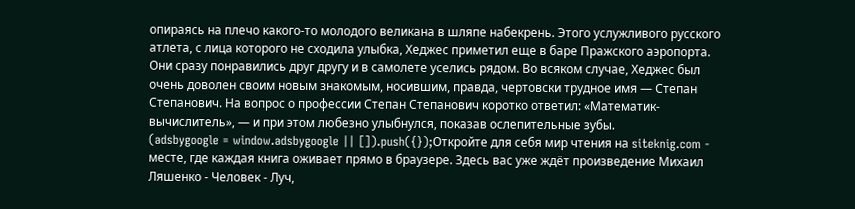опираясь на плечо какого-то молодого великана в шляпе набекрень. Этого услужливого русского атлета, с лица которого не сходила улыбка, Хеджес приметил еще в баре Пражского аэропорта. Они сразу понравились друг другу и в самолете уселись рядом. Во всяком случае, Хеджес был очень доволен своим новым знакомым, носившим, правда, чертовски трудное имя — Степан Степанович. На вопрос о профессии Степан Степанович коротко ответил: «Математик-вычислитель», — и при этом любезно улыбнулся, показав ослепительные зубы.
(adsbygoogle = window.adsbygoogle || []).push({});Откройте для себя мир чтения на siteknig.com - месте, где каждая книга оживает прямо в браузере. Здесь вас уже ждёт произведение Михаил Ляшенко - Человек - Луч,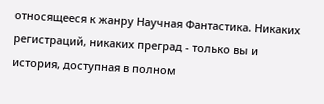относящееся к жанру Научная Фантастика. Никаких регистраций, никаких преград - только вы и история, доступная в полном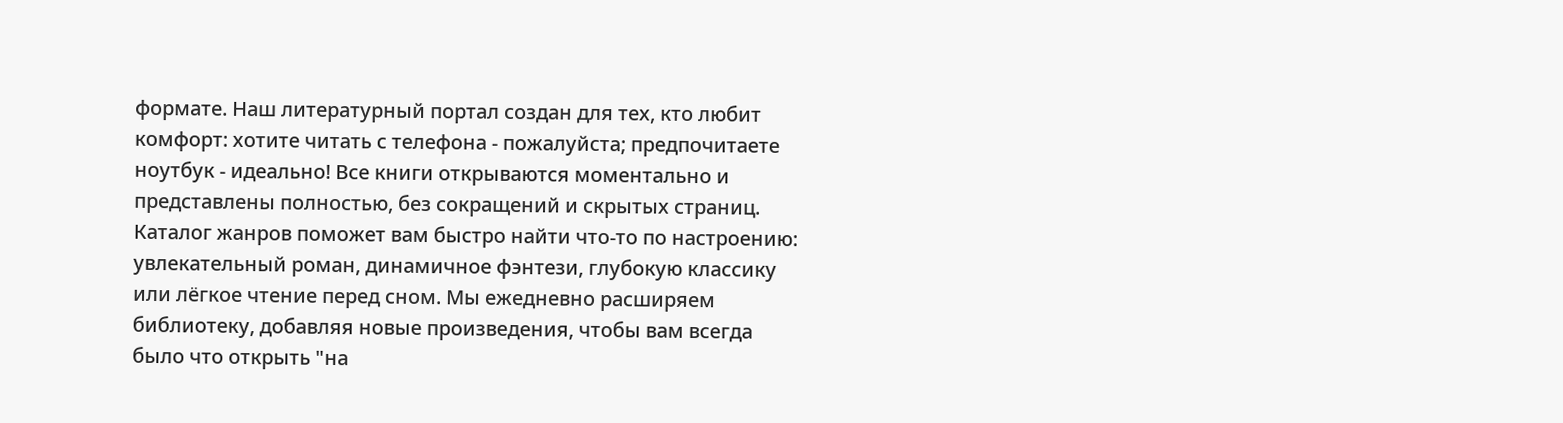формате. Наш литературный портал создан для тех, кто любит комфорт: хотите читать с телефона - пожалуйста; предпочитаете ноутбук - идеально! Все книги открываются моментально и представлены полностью, без сокращений и скрытых страниц. Каталог жанров поможет вам быстро найти что-то по настроению: увлекательный роман, динамичное фэнтези, глубокую классику или лёгкое чтение перед сном. Мы ежедневно расширяем библиотеку, добавляя новые произведения, чтобы вам всегда было что открыть "на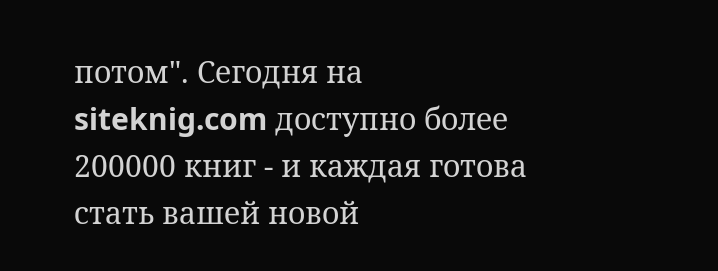потом". Сегодня на siteknig.com доступно более 200000 книг - и каждая готова стать вашей новой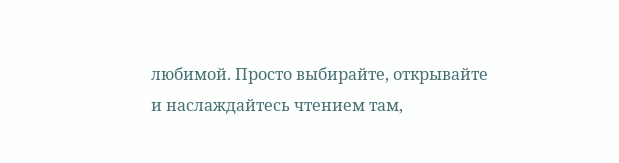любимой. Просто выбирайте, открывайте и наслаждайтесь чтением там,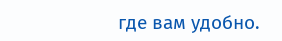где вам удобно.